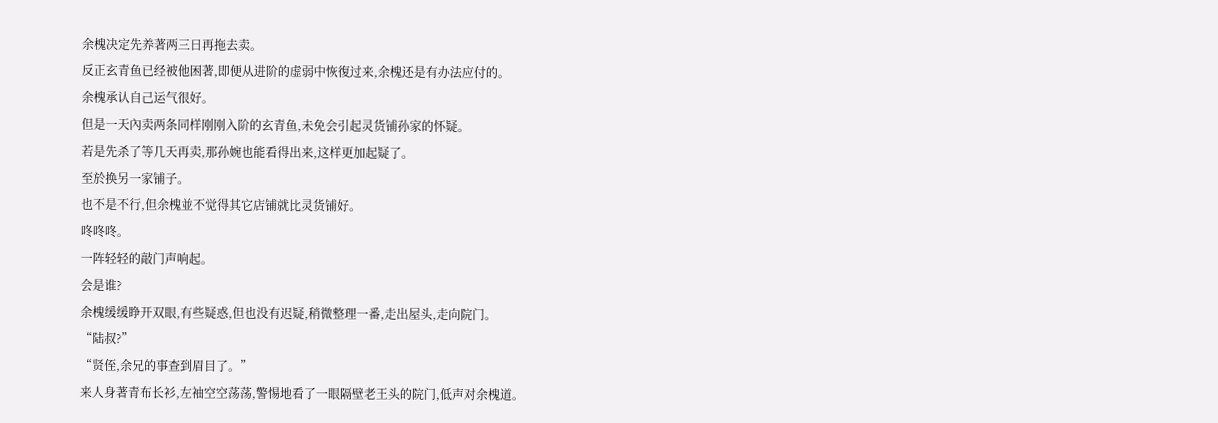余槐决定先养著两三日再拖去卖。
反正玄青鱼已经被他困著,即便从进阶的虚弱中恢復过来,余槐还是有办法应付的。
余槐承认自己运气很好。
但是一天內卖两条同样刚刚入阶的玄青鱼,未免会引起灵货铺孙家的怀疑。
若是先杀了等几天再卖,那孙婉也能看得出来,这样更加起疑了。
至於换另一家铺子。
也不是不行,但余槐並不觉得其它店铺就比灵货铺好。
咚咚咚。
一阵轻轻的敲门声响起。
会是谁?
余槐缓缓睁开双眼,有些疑惑,但也没有迟疑,稍微整理一番,走出屋头,走向院门。
“陆叔?”
“贤侄,余兄的事查到眉目了。”
来人身著青布长衫,左袖空空荡荡,警惕地看了一眼隔壁老王头的院门,低声对余槐道。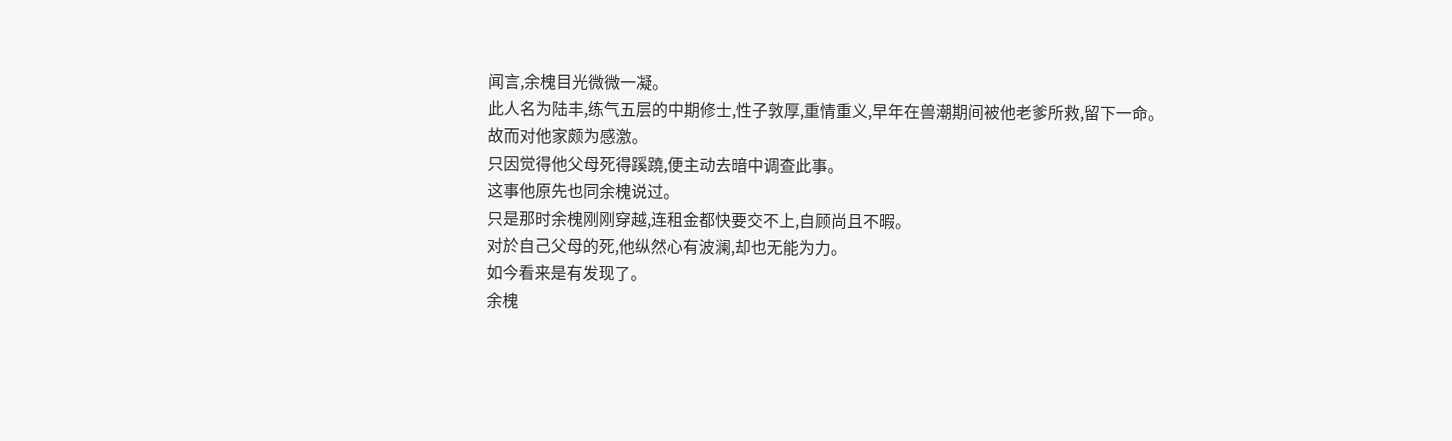闻言,余槐目光微微一凝。
此人名为陆丰,练气五层的中期修士,性子敦厚,重情重义,早年在兽潮期间被他老爹所救,留下一命。
故而对他家颇为感激。
只因觉得他父母死得蹊蹺,便主动去暗中调查此事。
这事他原先也同余槐说过。
只是那时余槐刚刚穿越,连租金都快要交不上,自顾尚且不暇。
对於自己父母的死,他纵然心有波澜,却也无能为力。
如今看来是有发现了。
余槐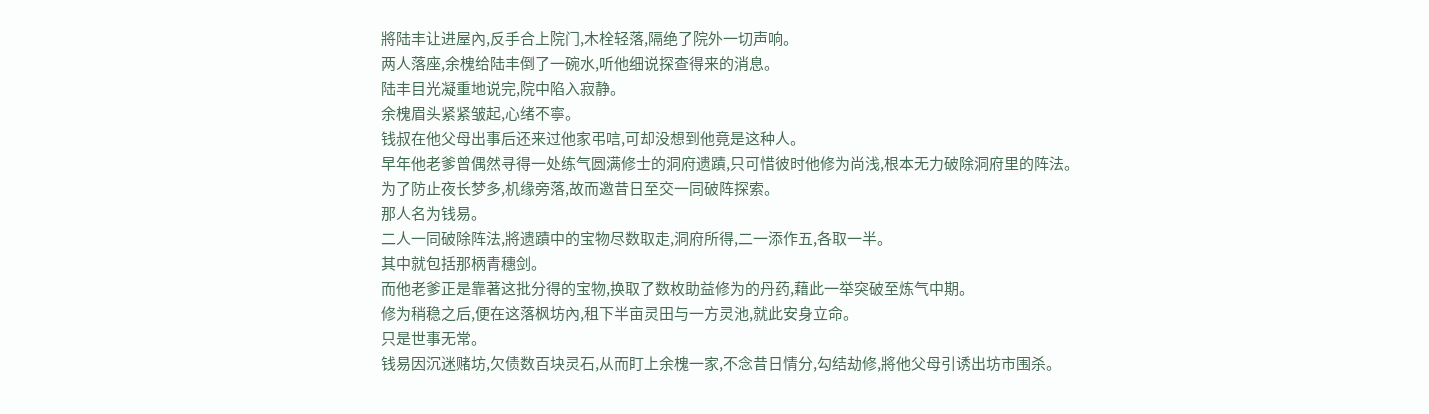將陆丰让进屋內,反手合上院门,木栓轻落,隔绝了院外一切声响。
两人落座,余槐给陆丰倒了一碗水,听他细说探查得来的消息。
陆丰目光凝重地说完,院中陷入寂静。
余槐眉头紧紧皱起,心绪不寧。
钱叔在他父母出事后还来过他家弔唁,可却没想到他竟是这种人。
早年他老爹曾偶然寻得一处练气圆满修士的洞府遗蹟,只可惜彼时他修为尚浅,根本无力破除洞府里的阵法。
为了防止夜长梦多,机缘旁落,故而邀昔日至交一同破阵探索。
那人名为钱易。
二人一同破除阵法,將遗蹟中的宝物尽数取走,洞府所得,二一添作五,各取一半。
其中就包括那柄青穗剑。
而他老爹正是靠著这批分得的宝物,换取了数枚助益修为的丹药,藉此一举突破至炼气中期。
修为稍稳之后,便在这落枫坊內,租下半亩灵田与一方灵池,就此安身立命。
只是世事无常。
钱易因沉迷赌坊,欠债数百块灵石,从而盯上余槐一家,不念昔日情分,勾结劫修,將他父母引诱出坊市围杀。